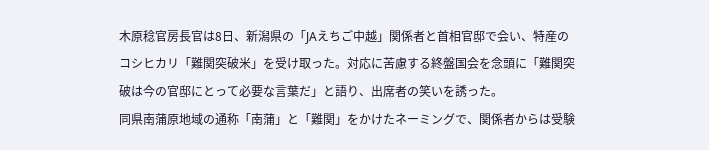木原稔官房長官は8日、新潟県の「JAえちご中越」関係者と首相官邸で会い、特産のコシヒカリ「難関突破米」を受け取った。対応に苦慮する終盤国会を念頭に「難関突破は今の官邸にとって必要な言葉だ」と語り、出席者の笑いを誘った。
同県南蒲原地域の通称「南蒲」と「難関」をかけたネーミングで、関係者からは受験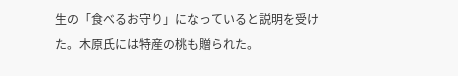生の「食べるお守り」になっていると説明を受けた。木原氏には特産の桃も贈られた。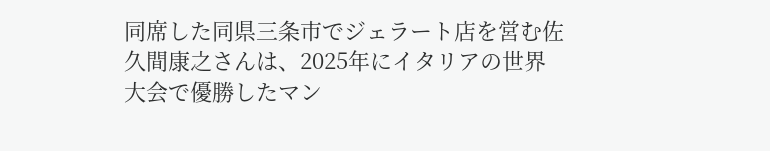同席した同県三条市でジェラート店を営む佐久間康之さんは、2025年にイタリアの世界大会で優勝したマン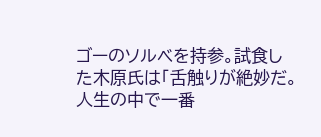ゴーのソルベを持参。試食した木原氏は「舌触りが絶妙だ。人生の中で一番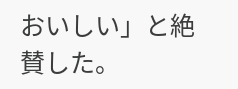おいしい」と絶賛した。